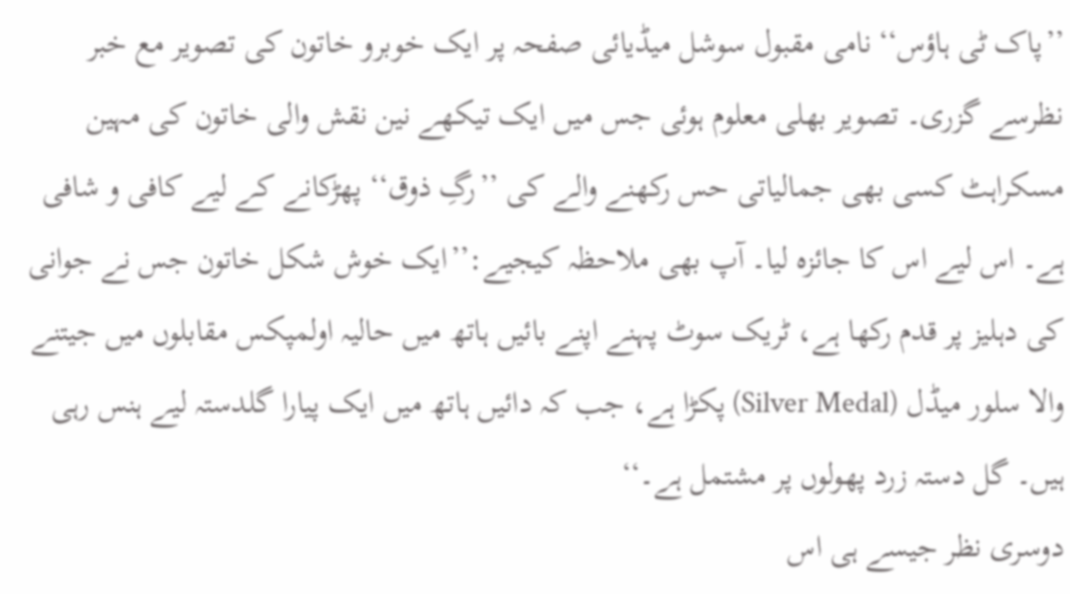’’پاک ٹی ہاؤس‘‘ نامی مقبول سوشل میڈیائی صفحہ پر ایک خوبرو خاتون کی تصویر مع خبر نظرسے گزری۔ تصویر بھلی معلوم ہوئی جس میں ایک تیکھے نین نقش والی خاتون کی مہین مسکراہٹ کسی بھی جمالیاتی حس رکھنے والے کی ’’رگِ ذوق‘‘ پھڑکانے کے لیے کافی و شافی ہے۔ اس لیے اس کا جائزہ لیا۔ آپ بھی ملاحظہ کیجیے:’’ایک خوش شکل خاتون جس نے جوانی کی دہلیز پر قدم رکھا ہے، ٹریک سوٹ پہنے اپنے بائیں ہاتھ میں حالیہ اولمپکس مقابلوں میں جیتنے والا سلور میڈل (Silver Medal) پکڑا ہے، جب کہ دائیں ہاتھ میں ایک پیارا گلدستہ لیے ہنس رہی ہیں۔ گل دستہ زرد پھولوں پر مشتمل ہے۔‘‘
دوسری نظر جیسے ہی اس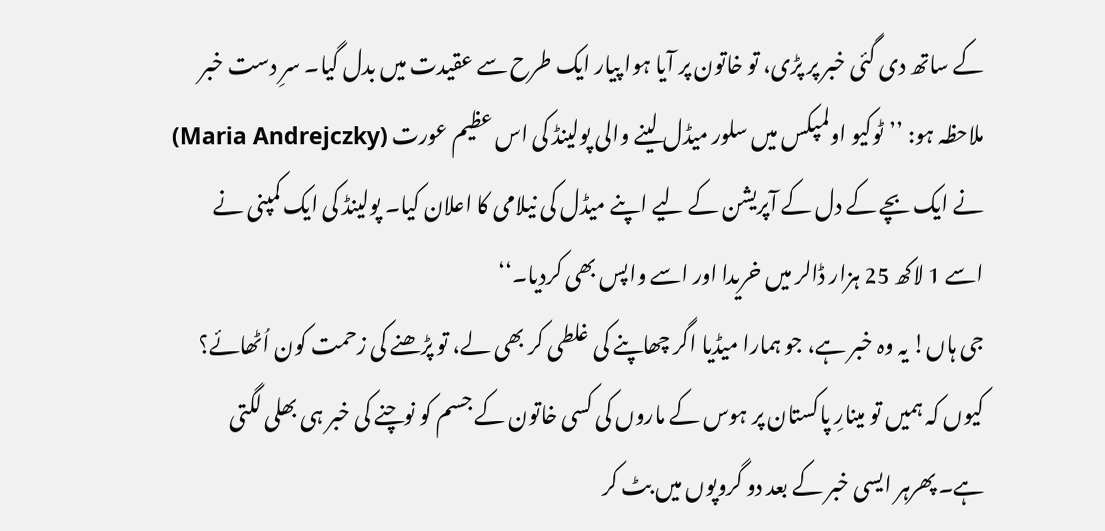کے ساتھ دی گئی خبر پر پڑی، تو خاتون پر آیا ہوا پیار ایک طرح سے عقیدت میں بدل گیا۔ سرِ دست خبر ملاحظہ ہو: ’’ٹوکیو اولمپکس میں سلور میڈل لینے والی پولینڈ کی اس عظیم عورت (Maria Andrejczky) نے ایک بچے کے دل کے آپریشن کے لیے اپنے میڈل کی نیلامی کا اعلان کیا۔ پولینڈ کی ایک کمپنی نے اسے 1 لاکھ 25 ہزار ڈالر میں خریدا اور اسے واپس بھی کردیا۔‘‘
جی ہاں! یہ وہ خبر ہے، جو ہمارا میڈیا اگر چھاپنے کی غلطی کر بھی لے، تو پڑھنے کی زحمت کون اُٹھائے؟
کیوں کہ ہمیں تو مینارِ پاکستان پر ہوس کے ماروں کی کسی خاتون کے جسم کو نوچنے کی خبر ہی بھلی لگتی ہے۔ پھرہر ایسی خبر کے بعد دو گروپوں میں بٹ کر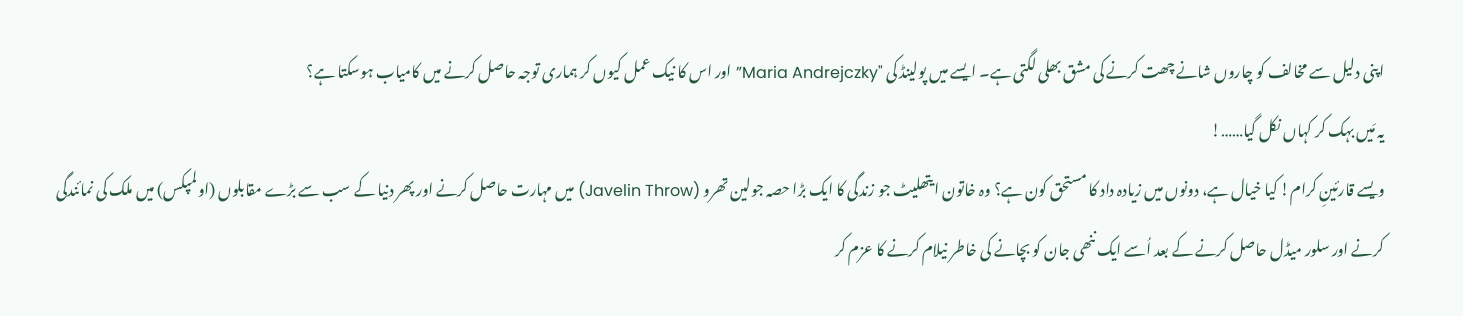اپنی دلیل سے مخالف کو چاروں شانے چھت کرنے کی مشق بھلی لگتی ہے۔ ایسے میں پولینڈ کی "Maria Andrejczky” اور اس کا نیک عمل کیوں کر ہماری توجہ حاصل کرنے میں کامیاب ہوسکتا ہے؟
یہ مَیں بہک کر کہاں نکل گیا……!
ویسے قارئینِ کرام! کیا خیال ہے، دونوں میں زیادہ داد کا مستحق کون ہے؟ وہ خاتون ایتھلیٹ جو زندگی کا ایک بڑا حصہ جولین تھرو (Javelin Throw) میں مہارت حاصل کرنے اور پھر دنیا کے سب سے بڑے مقابلوں (اولمپکس) میں ملک کی نمائندگی کرنے اور سلور میڈل حاصل کرنے کے بعد اُسے ایک ننھی جان کو بچانے کی خاطر نیلام کرنے کا عزم کر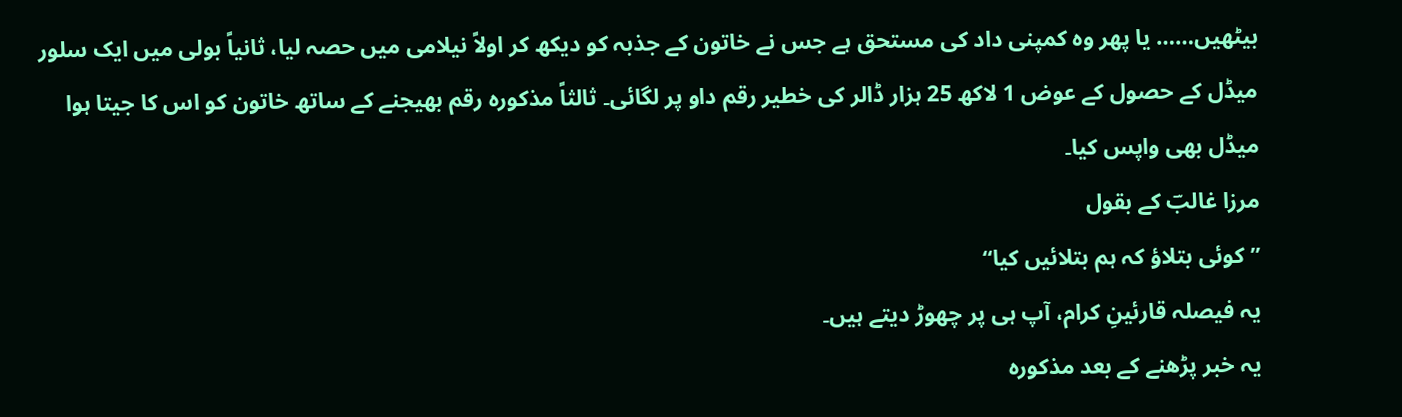بیٹھیں…… یا پھر وہ کمپنی داد کی مستحق ہے جس نے خاتون کے جذبہ کو دیکھ کر اولاً نیلامی میں حصہ لیا، ثانیاً بولی میں ایک سلور میڈل کے حصول کے عوض 1 لاکھ 25 ہزار ڈالر کی خطیر رقم داو پر لگائی۔ ثالثاً مذکورہ رقم بھیجنے کے ساتھ خاتون کو اس کا جیتا ہوا میڈل بھی واپس کیا۔
مرزا غالبؔ کے بقول
’’کوئی بتلاؤ کہ ہم بتلائیں کیا‘‘
یہ فیصلہ قارئینِ کرام، آپ ہی پر چھوڑ دیتے ہیں۔
یہ خبر پڑھنے کے بعد مذکورہ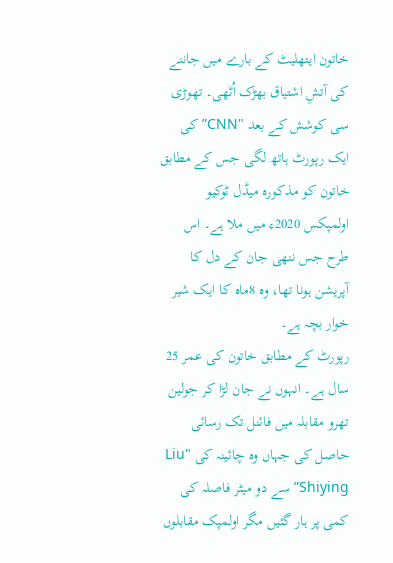خاتون ایتھلیٹ کے بارے میں جاننے کی آتشِ اشتیاق بھڑک اُٹھی۔ تھوڑی سی کوشش کے بعد "CNN” کی ایک رپورٹ ہاتھ لگی جس کے مطابق خاتون کو مذکورہ میڈل ٹوکیو اولمپکس 2020ء میں ملا ہے۔ اس طرح جس ننھی جان کے دل کا آپریشن ہونا تھا، وہ 8ماہ کا ایک شیر خوار بچہ ہے۔
رپورٹ کے مطابق خاتون کی عمر 25 سال ہے۔ انہوں نے جان لڑا کر جولین تھرو مقابلہ میں فائنل تک رسائی حاصل کی جہاں وہ چائینہ کی "Liu Shiying” سے دو میٹر فاصلہ کی کمی پر ہار گئیں مگر اولمپک مقابلوں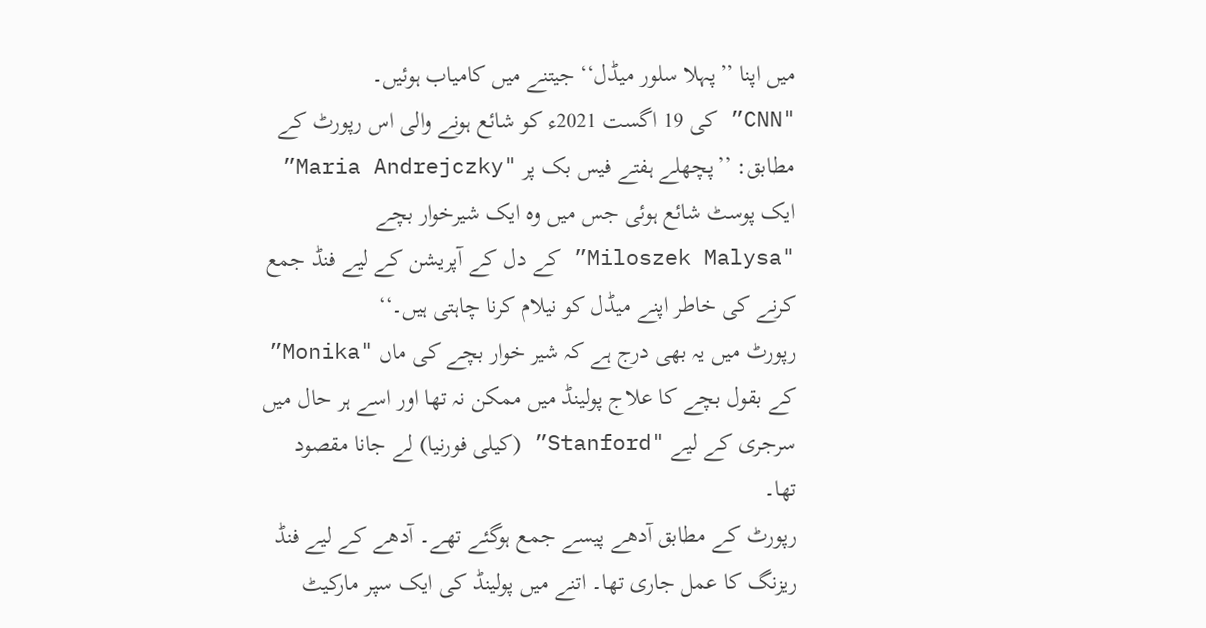میں اپنا ’’پہلا سلور میڈل‘‘ جیتنے میں کامیاب ہوئیں۔
"CNN” کی 19 اگست 2021ء کو شائع ہونے والی اس رپورٹ کے مطابق: ’’پچھلے ہفتے فیس بک پر "Maria Andrejczky” ایک پوسٹ شائع ہوئی جس میں وہ ایک شیرخوار بچے "Miloszek Malysa” کے دل کے آپریشن کے لیے فنڈ جمع کرنے کی خاطر اپنے میڈل کو نیلام کرنا چاہتی ہیں۔‘‘
رپورٹ میں یہ بھی درج ہے کہ شیر خوار بچے کی ماں "Monika” کے بقول بچے کا علاج پولینڈ میں ممکن نہ تھا اور اسے ہر حال میں سرجری کے لیے "Stanford” (کیلی فورنیا) لے جانا مقصود تھا۔
رپورٹ کے مطابق آدھے پیسے جمع ہوگئے تھے۔ آدھے کے لیے فنڈ ریزنگ کا عمل جاری تھا۔ اتنے میں پولینڈ کی ایک سپر مارکیٹ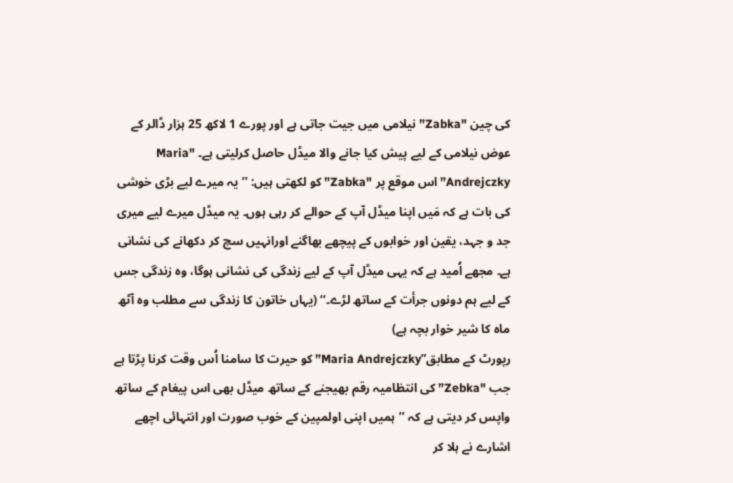کی چین "Zabka” نیلامی میں جیت جاتی ہے اور پورے 1 لاکھ 25 ہزار ڈالر کے عوض نیلامی کے لیے پیش کیا جانے والا میڈل حاصل کرلیتی ہے۔ "Maria Andrejczky” اس موقع پر "Zabka” کو لکھتی ہیں: ’’یہ میرے لیے بڑی خوشی کی بات ہے کہ مَیں اپنا میڈل آپ کے حوالے کر رہی ہوں۔ یہ میڈل میرے لیے میری جد و جہد، یقین اور خوابوں کے پیچھے بھاگنے اورانہیں سچ کر دکھانے کی نشانی ہے۔ مجھے اُمید ہے کہ یہی میڈل آپ کے لیے زندگی کی نشانی ہوگا، وہ زندگی جس کے لیے ہم دونوں جرأت کے ساتھ لڑے۔‘‘ (یہاں خاتون کا زندگی سے مطلب وہ آٹھ ماہ کا شیر خوار بچہ ہے)
رپورٹ کے مطابق”Maria Andrejczky” کو حیرت کا سامنا اُس وقت کرنا پڑتا ہے جب "Zebka” کی انتظامیہ رقم بھیجنے کے ساتھ میڈل بھی اس پیغام کے ساتھ واپس کر دیتی ہے کہ ’’ہمیں اپنی اولمپین کے خوب صورت اور انتہائی اچھے اشارے نے ہلا کر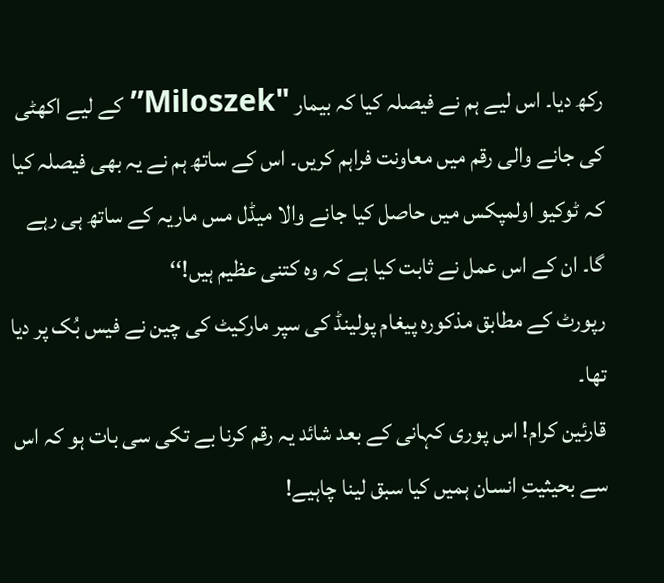رکھ دیا۔ اس لیے ہم نے فیصلہ کیا کہ بیمار "Miloszek” کے لیے اکھٹی کی جانے والی رقم میں معاونت فراہم کریں۔ اس کے ساتھ ہم نے یہ بھی فیصلہ کیا کہ ٹوکیو اولمپکس میں حاصل کیا جانے والا میڈل مس ماریہ کے ساتھ ہی رہے گا۔ ان کے اس عمل نے ثابت کیا ہے کہ وہ کتنی عظیم ہیں!‘‘
رپورٹ کے مطابق مذکورہ پیغام پولینڈ کی سپر مارکیٹ کی چین نے فیس بُک پر دیا تھا۔
قارئین کرام! اس پوری کہانی کے بعد شائد یہ رقم کرنا بے تکی سی بات ہو کہ اس سے بحیثیتِ انسان ہمیں کیا سبق لینا چاہیے!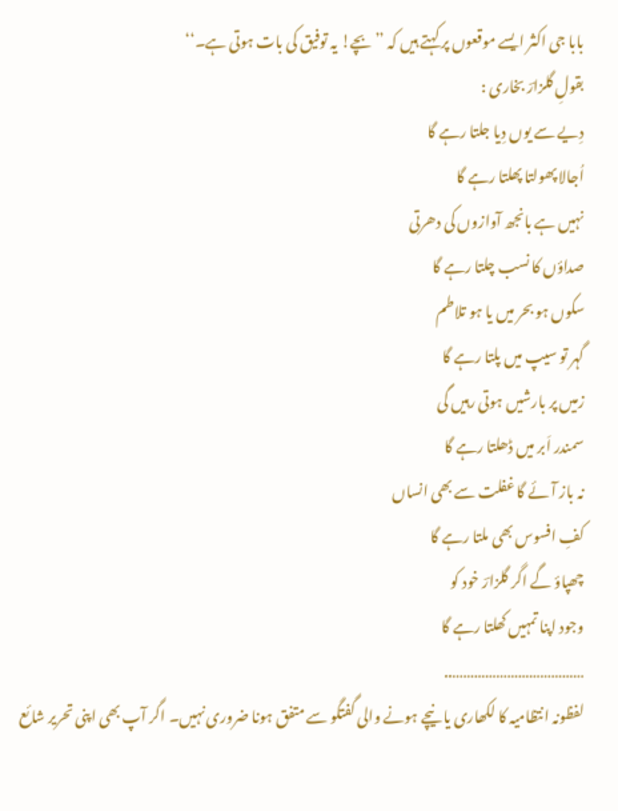بابا جی اکثر ایسے موقعوں پر کہتے ہیں کہ ’’بچے! یہ توفیق کی بات ہوتی ہے۔‘‘
بقولِ گلزارؔ بخاری :
دِیے سے یوں دِیا جلتا رہے گا
اُجالا پھولتا پھلتا رہے گا
نہیں ہے بانجھ آوازوں کی دھرتی
صداؤں کا نسب چلتا رہے گا
سکوں ہو بحر میں یا ہو تلاطم
گہر تو سیپ میں پلتا رہے گا
زمیں پر بارشیں ہوتی رہیں گی
سمندر اَبر میں ڈھلتا رہے گا
نہ باز آئے گا غفلت سے بھی انساں
کفِ افسوس بھی ملتا رہے گا
چھپاؤ گے اگر گلزارؔ خود کو
وجود اپنا تمہیں کھلتا رہے گا
………………………………..
لفظونہ انتظامیہ کا لکھاری یا نیچے ہونے والی گفتگو سے متفق ہونا ضروری نہیں۔ اگر آپ بھی اپنی تحریر شائع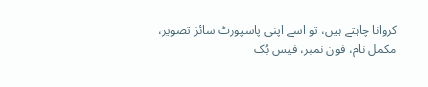کروانا چاہتے ہیں، تو اسے اپنی پاسپورٹ سائز تصویر، مکمل نام، فون نمبر، فیس بُک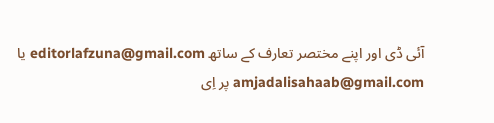آئی ڈی اور اپنے مختصر تعارف کے ساتھ editorlafzuna@gmail.com یا amjadalisahaab@gmail.com پر اِی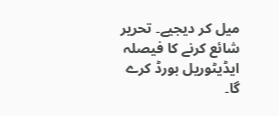میل کر دیجیے۔ تحریر شائع کرنے کا فیصلہ ایڈیٹوریل بورڈ کرے گا۔